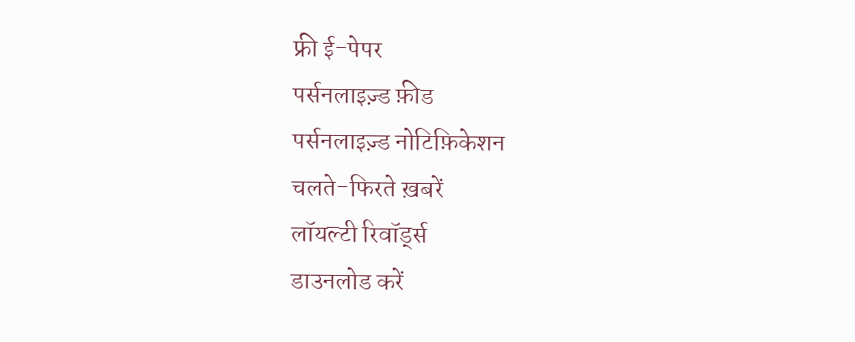फ्री ई-पेपर
पर्सनलाइज़्ड फ़ीड
पर्सनलाइज़्ड नोटिफ़िकेशन
चलते-फिरते ख़बरें
लॉयल्टी रिवॉर्ड्स
डाउनलोड करें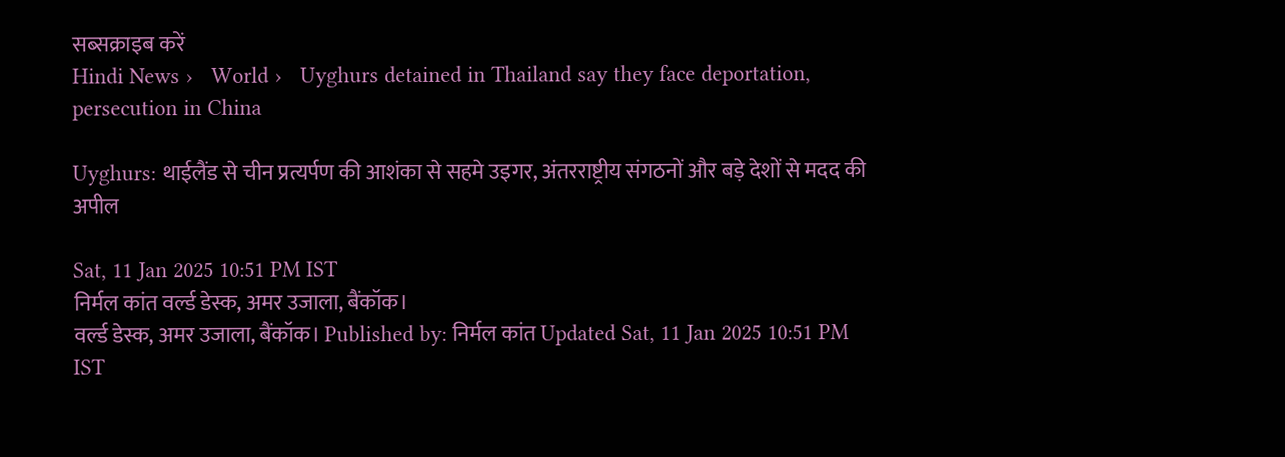सब्सक्राइब करें
Hindi News ›   World ›   Uyghurs detained in Thailand say they face deportation, persecution in China

Uyghurs: थाईलैंड से चीन प्रत्यर्पण की आशंका से सहमे उइगर, अंतरराष्ट्रीय संगठनों और बड़े देशों से मदद की अपील

Sat, 11 Jan 2025 10:51 PM IST
निर्मल कांत वर्ल्ड डेस्क, अमर उजाला, बैंकॉक।
वर्ल्ड डेस्क, अमर उजाला, बैंकॉक। Published by: निर्मल कांत Updated Sat, 11 Jan 2025 10:51 PM IST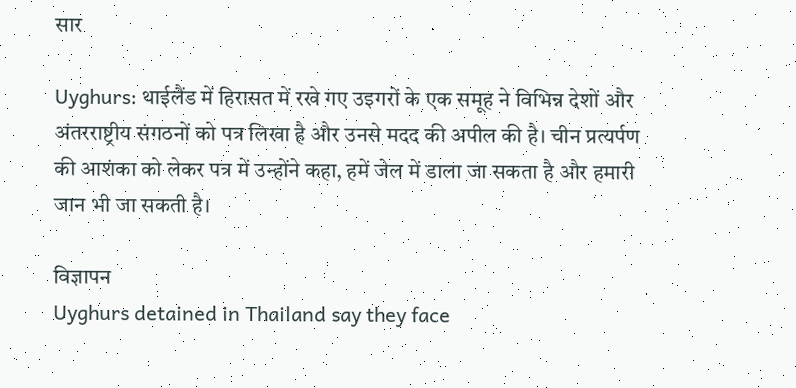सार

Uyghurs: थाईलैंड में हिरासत में रखे गए उइगरों के एक समूह ने विभिन्न देशों और अंतरराष्ट्रीय संगठनों को पत्र लिखा है और उनसे मदद की अपील की है। चीन प्रत्यर्पण की आशंका को लेकर पत्र में उन्होंने कहा, हमें जेल में डाला जा सकता है और हमारी जान भी जा सकती है।

विज्ञापन
Uyghurs detained in Thailand say they face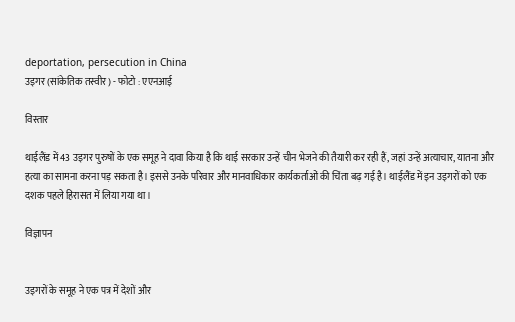deportation, persecution in China
उइगर (सांकेतिक तस्वीर) - फोटो : एएनआई

विस्तार

थाईलैंड में 43 उइगर पुरुषों के एक समूह ने दावा किया है कि थाई सरकार उन्हें चीन भेजने की तैयारी कर रही हैं, जहां उन्हें अत्याचार, यातना और हत्या का सामना करना पड़ सकता है। इससे उनके परिवार और मानवाधिकार कार्यकर्ताओं की चिंता बढ़ गई है। थाईलैंड में इन उइगरों को एक दशक पहले हिरासत में लिया गया था।

विज्ञापन


उइगरों के समूह ने एक पत्र में देशों और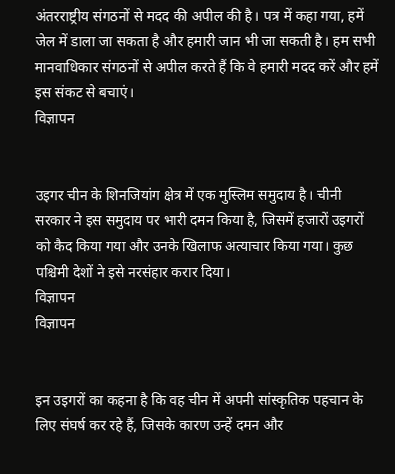अंतरराष्ट्रीय संगठनों से मदद की अपील की है। पत्र में कहा गया, हमें जेल में डाला जा सकता है और हमारी जान भी जा सकती है। हम सभी मानवाधिकार संगठनों से अपील करते हैं कि वे हमारी मदद करें और हमें इस संकट से बचाएं।
विज्ञापन


उइगर चीन के शिनजियांग क्षेत्र में एक मुस्लिम समुदाय है। चीनी सरकार ने इस समुदाय पर भारी दमन किया है, जिसमें हजारों उइगरों को कैद किया गया और उनके खिलाफ अत्याचार किया गया। कुछ पश्चिमी देशों ने इसे नरसंहार करार दिया।
विज्ञापन
विज्ञापन


इन उइगरों का कहना है कि वह चीन में अपनी सांस्कृतिक पहचान के लिए संघर्ष कर रहे हैं, जिसके कारण उन्हें दमन और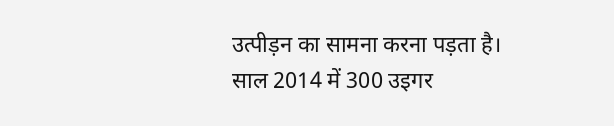उत्पीड़न का सामना करना पड़ता है। साल 2014 में 300 उइगर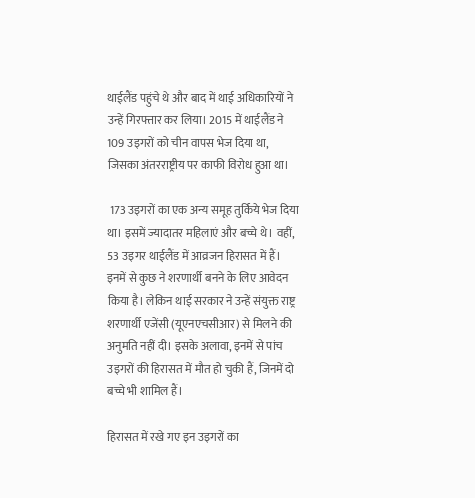थाईलैंड पहुंचे थे और बाद में थाई अधिकारियों ने उन्हें गिरफ्तार कर लिया। 2015 में थाईलैंड ने 109 उइगरों को चीन वापस भेज दिया था, जिसका अंतरराष्ट्रीय पर काफी विरोध हुआ था।

 173 उइगरों का एक अन्य समूह तुर्किये भेज दिया था। इसमें ज्यादातर महिलाएं और बच्चे थे। वहीं, 53 उइगर थाईलैंड में आव्रजन हिरासत में हैं। इनमें से कुछ ने शरणार्थी बनने के लिए आवेदन किया है। लेकिन थाई सरकार ने उन्हें संयुक्त राष्ट्र शरणार्थी एजेंसी (यूएनएचसीआर) से मिलने की अनुमति नहीं दी। इसके अलावा, इनमें से पांच उइगरों की हिरासत में मौत हो चुकी हैं, जिनमें दो बच्चे भी शामिल हैं।

हिरासत में रखे गए इन उइगरों का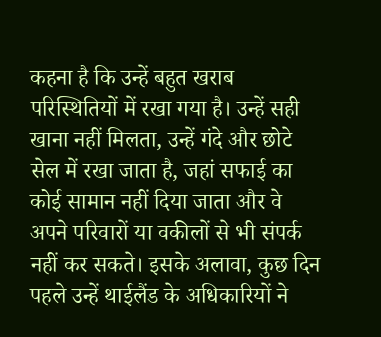कहना है कि उन्हें बहुत खराब परिस्थितियों में रखा गया है। उन्हें सही खाना नहीं मिलता, उन्हें गंदे और छोटे सेल में रखा जाता है, जहां सफाई का कोई सामान नहीं दिया जाता और वे अपने परिवारों या वकीलों से भी संपर्क नहीं कर सकते। इसके अलावा, कुछ दिन पहले उन्हें थाईलैंड के अधिकारियों ने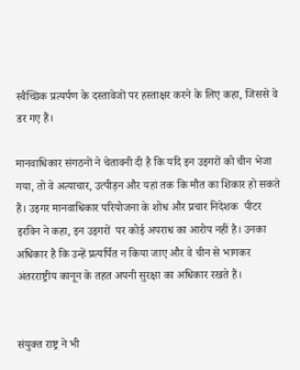स्वैच्छिक प्रत्यर्पण के दस्तावेजों पर हस्ताक्षर करने के लिए कहा, जिससे वे डर गए हैं।

मानवाधिकार संगठनों ने चेतावनी दी है कि यदि इन उइगरों को चीन भेजा गया, तो वे अत्याचार, उत्पीड़न और यहां तक कि मौत का शिकार हो सकते हैं। उइगर मानवाधिकार परियोजना के शोध और प्रचार निदेशक  पीटर इरविन ने कहा, इन उइगरों  पर कोई अपराध का आरोप नहीं है। उनका अधिकार है कि उन्हें प्रत्यर्पित न किया जाए और वे चीन से भागकर अंतरराष्ट्रीय कानून के तहत अपनी सुरक्षा का अधिकार रखते हैं।


संयुक्त राष्ट्र ने भी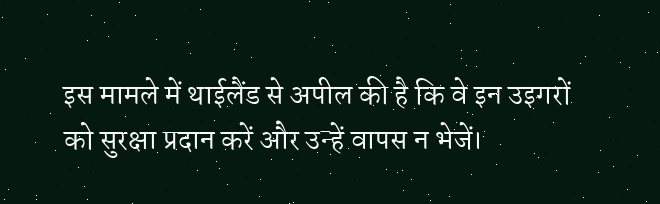इस मामले में थाईलैंड से अपील की है कि वे इन उइगरों को सुरक्षा प्रदान करें और उन्हें वापस न भेजें।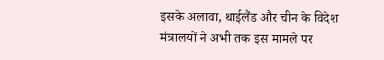इसके अलावा, थाईलैंड और चीन के विदेश मंत्रालयों ने अभी तक इस मामले पर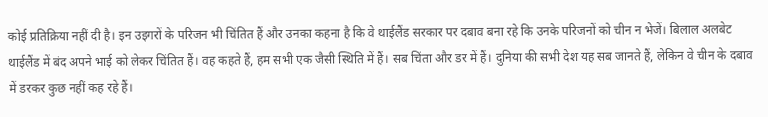कोई प्रतिक्रिया नहीं दी है। इन उइगरों के परिजन भी चिंतित हैं और उनका कहना है कि वे थाईलैंड सरकार पर दबाव बना रहे कि उनके परिजनों को चीन न भेजें। बिलाल अलबेट थाईलैंड में बंद अपने भाई को लेकर चिंतित हैं। वह कहते हैं, हम सभी एक जैसी स्थिति में हैं। सब चिंता और डर में हैं। दुनिया की सभी देश यह सब जानते हैं, लेकिन वे चीन के दबाव में डरकर कुछ नहीं कह रहे हैं।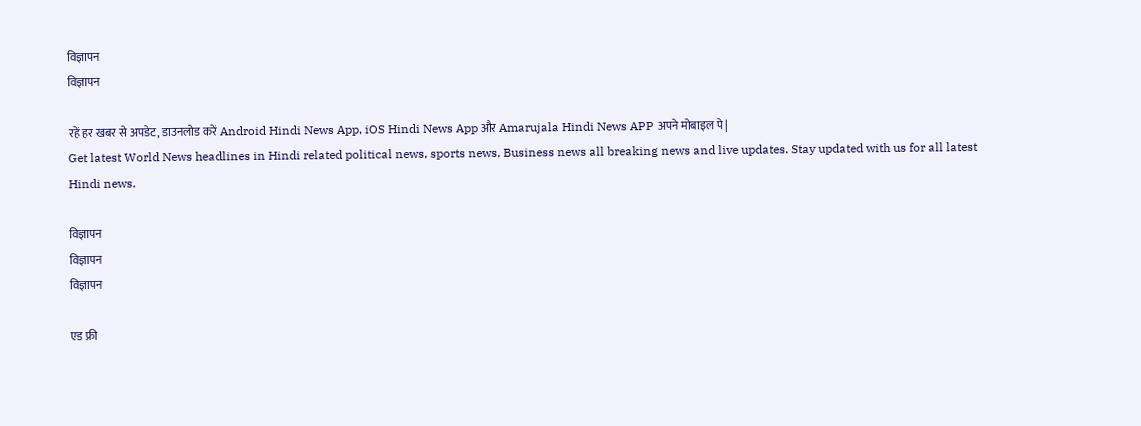विज्ञापन
विज्ञापन

रहें हर खबर से अपडेट, डाउनलोड करें Android Hindi News App, iOS Hindi News App और Amarujala Hindi News APP अपने मोबाइल पे|
Get latest World News headlines in Hindi related political news, sports news, Business news all breaking news and live updates. Stay updated with us for all latest Hindi news.

विज्ञापन
विज्ञापन
विज्ञापन

एड फ्री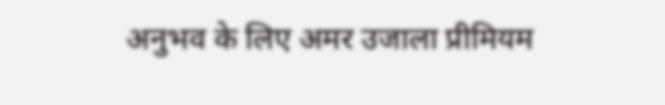अनुभव के लिए अमर उजाला प्रीमियम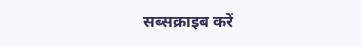सब्सक्राइब करें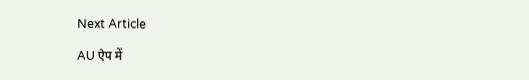Next Article

AU ऐप में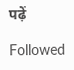पढ़ें

Followed